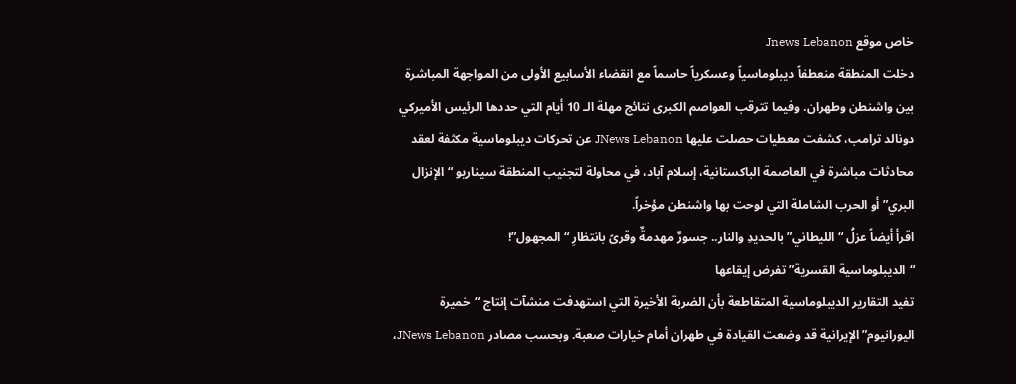خاص موقع Jnews Lebanon
دخلت المنطقة منعطفاً ديبلوماسياً وعسكرياً حاسماً مع انقضاء الأسابيع الأولى من المواجهة المباشرة بين واشنطن وطهران. وفيما تترقب العواصم الكبرى نتائج مهلة الـ 10 أيام التي حددها الرئيس الأميركي دونالد ترامب، كشفت معطيات حصلت عليها JNews Lebanon عن تحركات ديبلوماسية مكثفة لعقد محادثات مباشرة في العاصمة الباكستانية، إسلام آباد، في محاولة لتجنيب المنطقة سيناريو “الإنزال البري” أو الحرب الشاملة التي لوحت بها واشنطن مؤخراً.
اقرأ أيضاً عزلُ “الليطاني” بالحديدِ والنار.. جسورٌ مهدمةٌ وقرىً بانتظارِ “المجهول”!
“الديبلوماسية القسرية” تفرض إيقاعها
تفيد التقارير الديبلوماسية المتقاطعة بأن الضربة الأخيرة التي استهدفت منشآت إنتاج “خميرة اليورانيوم” الإيرانية قد وضعت القيادة في طهران أمام خيارات صعبة. وبحسب مصادر JNews Lebanon،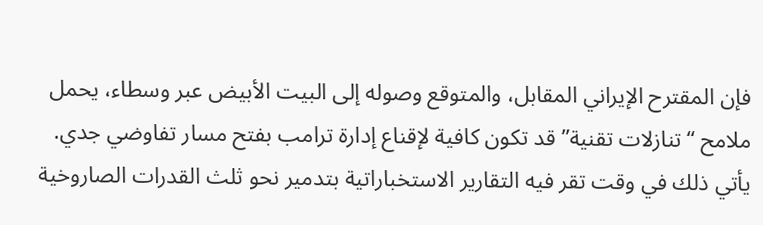فإن المقترح الإيراني المقابل، والمتوقع وصوله إلى البيت الأبيض عبر وسطاء، يحمل ملامح “تنازلات تقنية” قد تكون كافية لإقناع إدارة ترامب بفتح مسار تفاوضي جدي. يأتي ذلك في وقت تقر فيه التقارير الاستخباراتية بتدمير نحو ثلث القدرات الصاروخية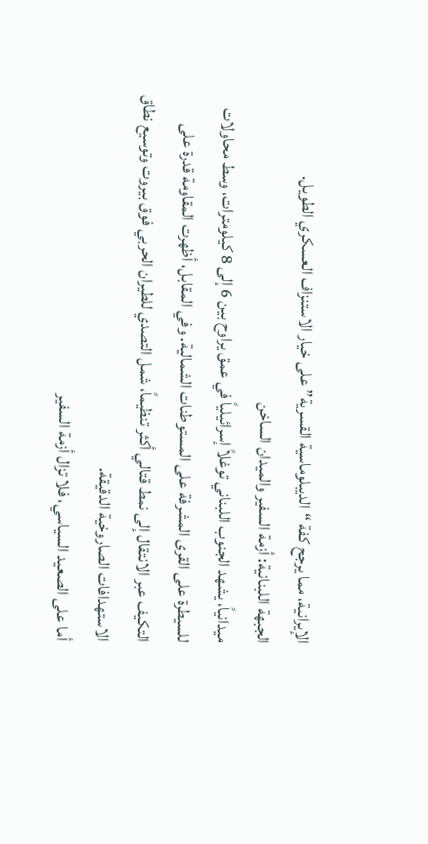الإيرانية، مما يرجح كفة “الديبلوماسية القسرية” على خيار الاستنزاف العسكري الطويل.
الجبهة اللبنانية: أزمة السفير والميدان الساخن
ميدانياً، يشهد الجنوب اللبناني توغلاً إسرائيلياً في عمق يراوح بين 6 إلى 8 كيلومترات، وسط محاولات للسيطرة على القرى المشرفة على المستوطنات الشمالية. وفي المقابل، أظهرت المقاومة قدرة على التكيف عبر الانتقال إلى نمط قتالي أكثر تنظيماً، شمل التصدي للطيران الحربي فوق بيروت وتوسيع نطاق الاستهدافات الصاروخية الدقيقة.
أما على الصعيد السياسي، فلا تزال أزمة السفير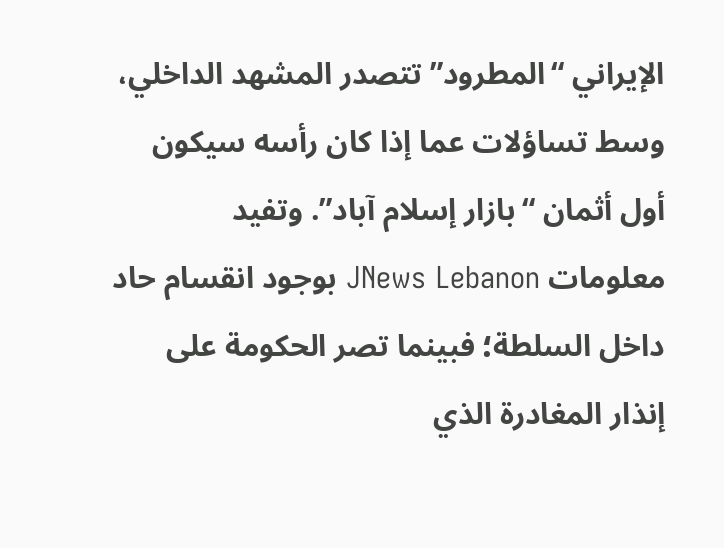الإيراني “المطرود” تتصدر المشهد الداخلي، وسط تساؤلات عما إذا كان رأسه سيكون أول أثمان “بازار إسلام آباد”. وتفيد معلومات JNews Lebanon بوجود انقسام حاد داخل السلطة؛ فبينما تصر الحكومة على إنذار المغادرة الذي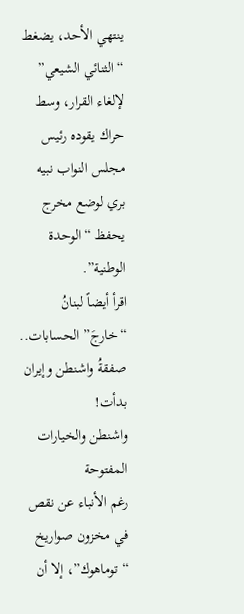ينتهي الأحد، يضغط “الثنائي الشيعي” لإلغاء القرار، وسط حراك يقوده رئيس مجلس النواب نبيه بري لوضع مخرج يحفظ “الوحدة الوطنية”.
اقرأ أيضاً لبنانُ “خارجَ” الحسابات.. صفقةُ واشنطن وإيران بدأت!
واشنطن والخيارات المفتوحة
رغم الأنباء عن نقص في مخزون صواريخ “توماهوك”، إلا أن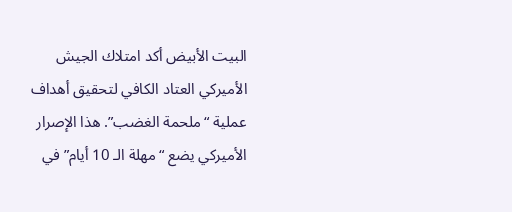البيت الأبيض أكد امتلاك الجيش الأميركي العتاد الكافي لتحقيق أهداف عملية “ملحمة الغضب”. هذا الإصرار الأميركي يضع “مهلة الـ 10 أيام” في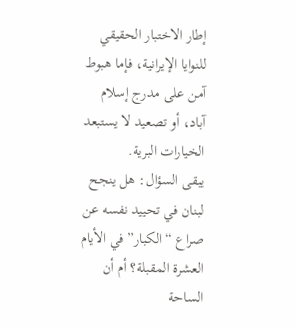إطار الاختبار الحقيقي للنوايا الإيرانية، فإما هبوط آمن على مدرج إسلام آباد، أو تصعيد لا يستبعد الخيارات البرية.
يبقى السؤال: هل ينجح لبنان في تحييد نفسه عن صراع “الكبار” في الأيام العشرة المقبلة؟ أم أن الساحة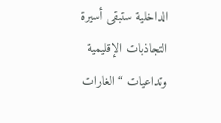الداخلية ستبقى أسيرة التجاذبات الإقليمية وتداعيات “الغارات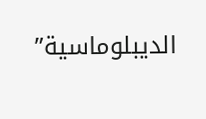الديبلوماسية”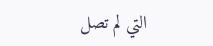التي لم تصل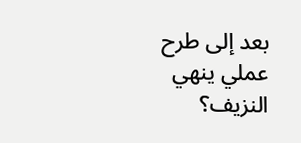بعد إلى طرح عملي ينهي النزيف؟